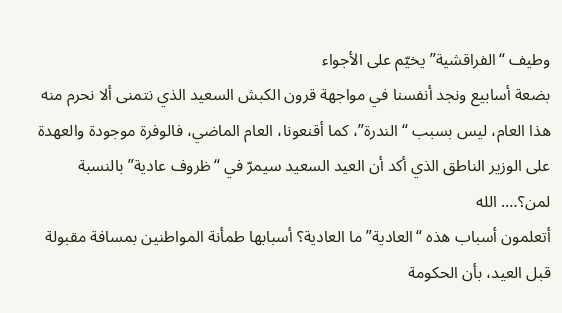وطيف “الفراقشية” يخيّم على الأجواء
بضعة أسابيع ونجد أنفسنا في مواجهة قرون الكبش السعيد الذي نتمنى ألا نحرم منه هذا العام، ليس بسبب “الندرة”، كما أقنعونا، العام الماضي، فالوفرة موجودة والعهدة على الوزير الناطق الذي أكد أن العيد السعيد سيمرّ في “ظروف عادية” بالنسبة لمن؟…. الله
أتعلمون أسباب هذه “العادية” ما العادية؟ أسبابها طمأنة المواطنين بمسافة مقبولة قبل العيد، بأن الحكومة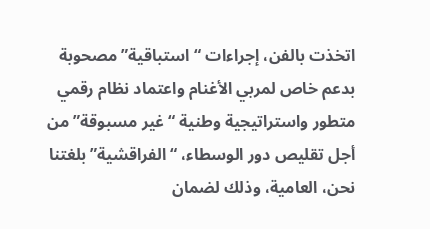اتخذت بالفن، إجراءات “استباقية” مصحوبة بدعم خاص لمربي الأغنام واعتماد نظام رقمي متطور واستراتيجية وطنية “غير مسبوقة” من أجل تقليص دور الوسطاء، “الفراقشية” بلغتنا نحن، العامية، وذلك لضمان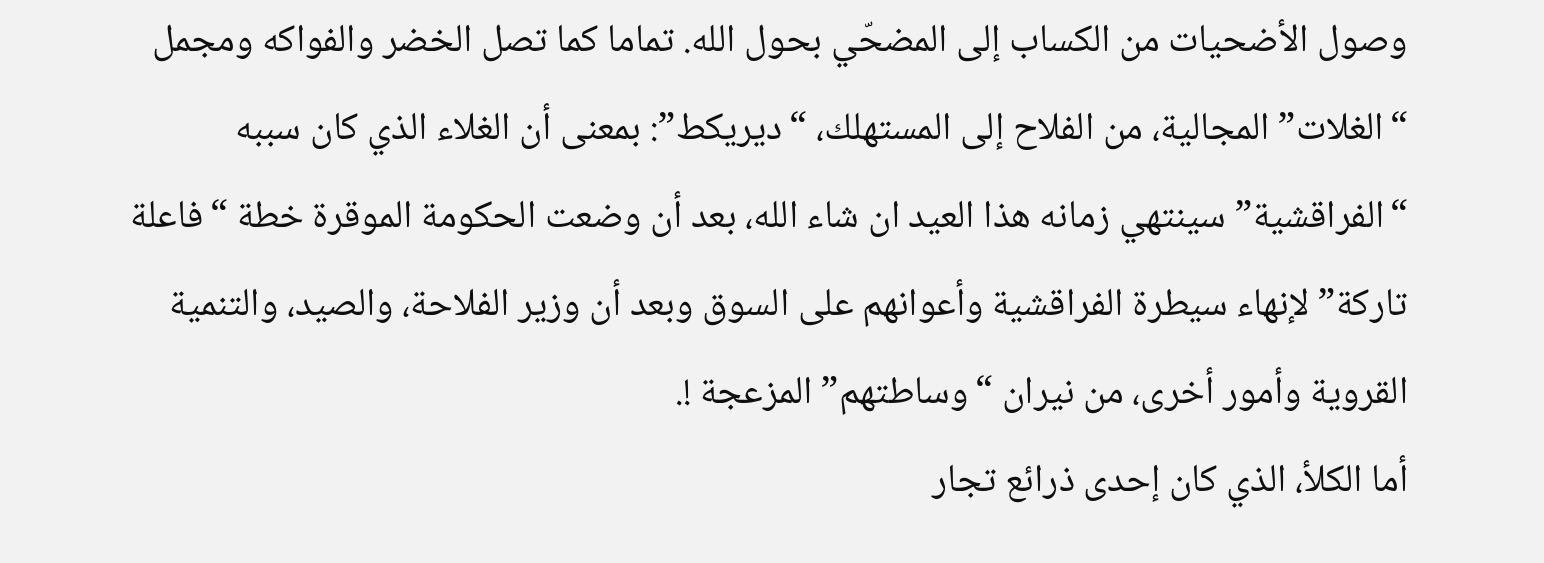وصول الأضحيات من الكساب إلى المضحّي بحول الله. تماما كما تصل الخضر والفواكه ومجمل “الغلات” المجالية، من الفلاح إلى المستهلك، “ديريكط”: بمعنى أن الغلاء الذي كان سببه “الفراقشية” سينتهي زمانه هذا العيد ان شاء الله، بعد أن وضعت الحكومة الموقرة خطة “فاعلة تاركة” لإنهاء سيطرة الفراقشية وأعوانهم على السوق وبعد أن وزير الفلاحة، والصيد، والتنمية القروية وأمور أخرى، من نيران “وساطتهم” المزعجة !.
أما الكلأ، الذي كان إحدى ذرائع تجار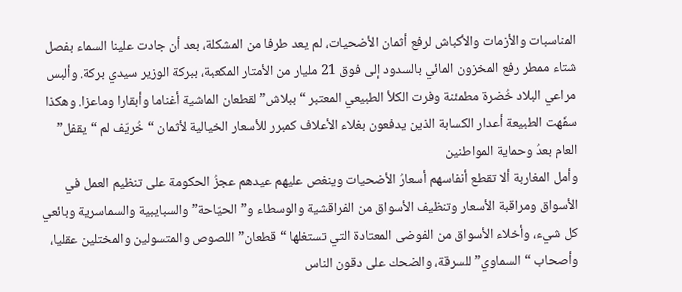المناسبات والأزمات والأكباش لرفع أثمان الأضحيات، لم يعد طرفا من المشكلة، بعد أن جادت علينا السماء بفصل شتاء ممطر رفع المخزون المائي بالسدود إلى فوق 21 مليار من الأمتار المكعبة، ببركة الوزير سيدي بركة. وألبس مراعي البلاد خُضرة مطمئنة وفرت الكلأ الطبيعي المعتبر “ببلاش” لقطعان الماشية أغناما وأبقارا وماعزا. وهكذا سفّهت الطبيعة أعدار الكسابة الذين يدفعون بغلاء الأعلاف كمبرر للأسعار الخيالية لأثمان “خُريّف لم “يقفل” العام بعدُ وحماية المواطنين
وأمل المغاربة ألا تقطع أنفاسهم أسعارُ الأضحيات وينغص عليهم عيدهم عجزُ الحكومة على تنظيم العمل في الأسواق ومراقبة الأسعار وتنظيف الأسواق من الفراقشية والوسطاء و”الحيّاحة” والسبايبية والسماسرية وبائعي كل شيء، وأخلاء الأسواق من الفوضى المعتادة التي تستغلها “قطعان” اللصوص والمتسولين والمختلين عقليا، وأصحاب “السماوي” للسرقة، والضحك على دقون الناس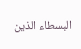البسطاء الذين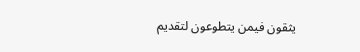يثقون فيمن يتطوعون لتقديم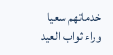خدماتهم سعيا وراء ثواب العيد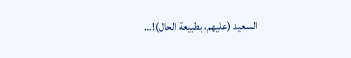السعيد (عليهم، بطبيعة الحال)!…